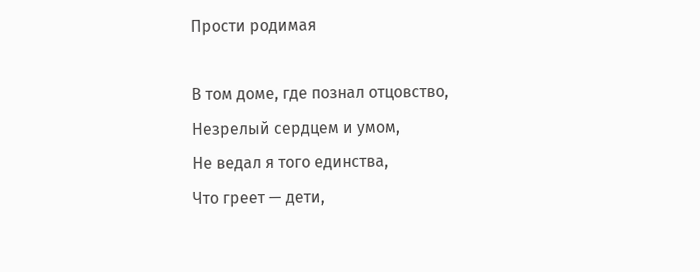Прости родимая

В том доме, где познал отцовство,
Незрелый сердцем и умом,
Не ведал я того единства,
Что греет — дети,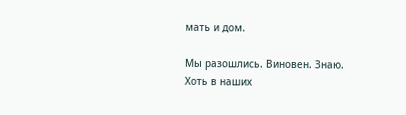мать и дом.

Мы разошлись. Виновен. Знаю.
Хоть в наших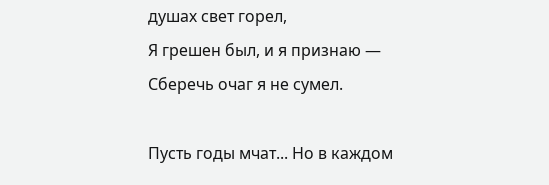душах свет горел,
Я грешен был, и я признаю —
Сберечь очаг я не сумел.

Пусть годы мчат... Но в каждом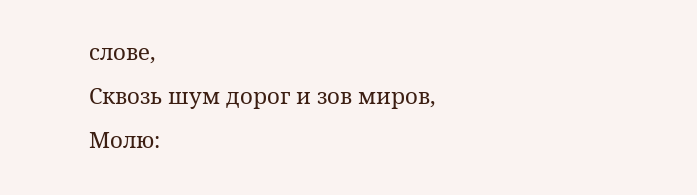слове,
Сквозь шум дорог и зов миров,
Молю: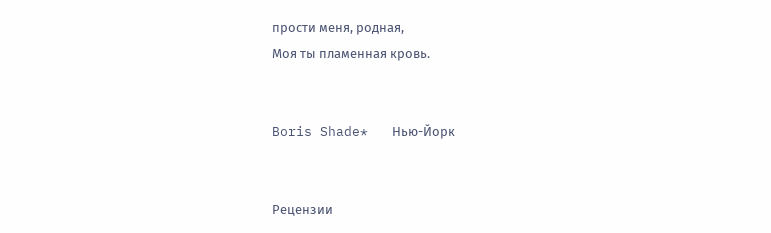прости меня, родная,
Моя ты пламенная кровь.


Boris Shade*   Нью-Йорк


Рецензии